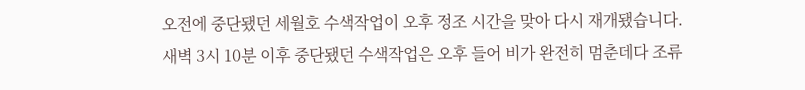오전에 중단됐던 세월호 수색작업이 오후 정조 시간을 맞아 다시 재개됐습니다.
새벽 3시 10분 이후 중단됐던 수색작업은 오후 들어 비가 완전히 멈춘데다 조류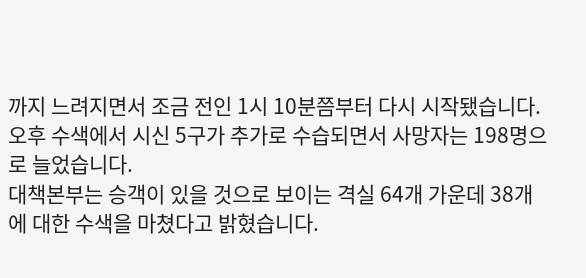까지 느려지면서 조금 전인 1시 10분쯤부터 다시 시작됐습니다.
오후 수색에서 시신 5구가 추가로 수습되면서 사망자는 198명으로 늘었습니다.
대책본부는 승객이 있을 것으로 보이는 격실 64개 가운데 38개에 대한 수색을 마쳤다고 밝혔습니다.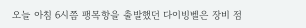오늘 아침 6시쯤 팽목항을 출발했던 다이빙벨은 장비 점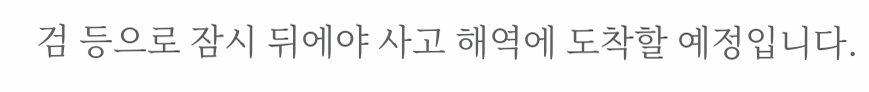검 등으로 잠시 뒤에야 사고 해역에 도착할 예정입니다.